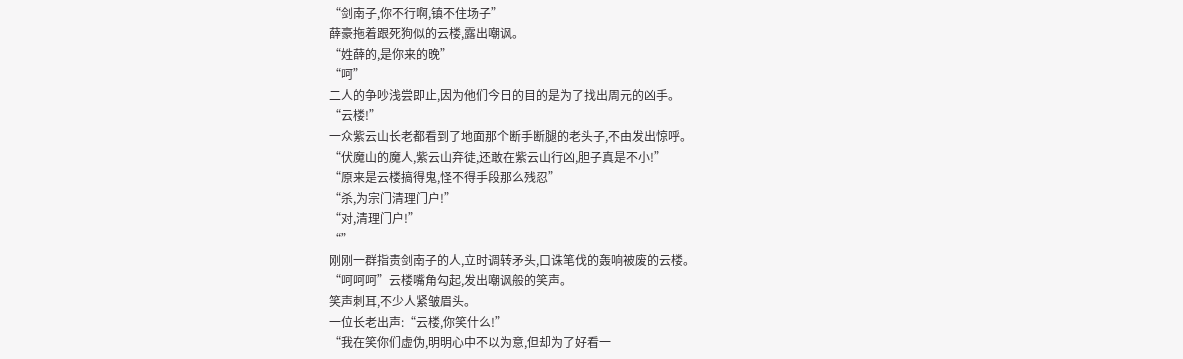“剑南子,你不行啊,镇不住场子”
薛豪拖着跟死狗似的云楼,露出嘲讽。
“姓薛的,是你来的晚”
“呵”
二人的争吵浅尝即止,因为他们今日的目的是为了找出周元的凶手。
“云楼!”
一众紫云山长老都看到了地面那个断手断腿的老头子,不由发出惊呼。
“伏魔山的魔人,紫云山弃徒,还敢在紫云山行凶,胆子真是不小!”
“原来是云楼搞得鬼,怪不得手段那么残忍”
“杀,为宗门清理门户!”
“对,清理门户!”
“”
刚刚一群指责剑南子的人,立时调转矛头,口诛笔伐的轰响被废的云楼。
“呵呵呵”云楼嘴角勾起,发出嘲讽般的笑声。
笑声刺耳,不少人紧皱眉头。
一位长老出声:“云楼,你笑什么!”
“我在笑你们虚伪,明明心中不以为意,但却为了好看一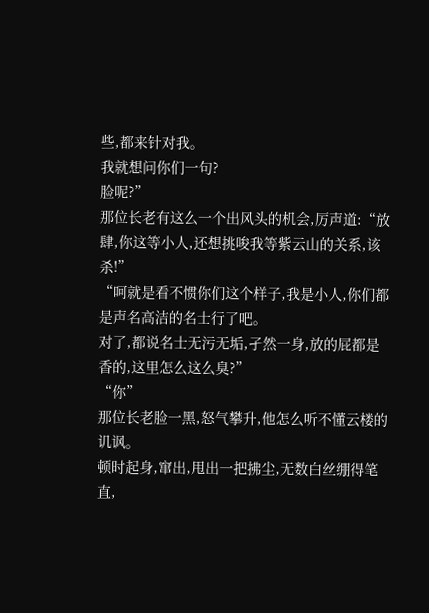些,都来针对我。
我就想问你们一句?
脸呢?”
那位长老有这么一个出风头的机会,厉声道:“放肆,你这等小人,还想挑唆我等紫云山的关系,该杀!”
“呵就是看不惯你们这个样子,我是小人,你们都是声名高洁的名士行了吧。
对了,都说名士无污无垢,孑然一身,放的屁都是香的,这里怎么这么臭?”
“你”
那位长老脸一黑,怒气攀升,他怎么听不懂云楼的讥讽。
顿时起身,窜出,甩出一把拂尘,无数白丝绷得笔直,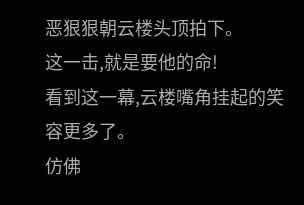恶狠狠朝云楼头顶拍下。
这一击,就是要他的命!
看到这一幕,云楼嘴角挂起的笑容更多了。
仿佛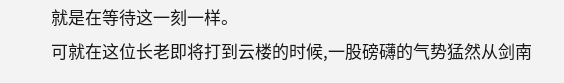就是在等待这一刻一样。
可就在这位长老即将打到云楼的时候,一股磅礴的气势猛然从剑南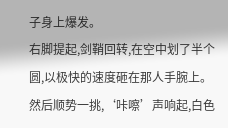子身上爆发。
右脚提起,剑鞘回转,在空中划了半个圆,以极快的速度砸在那人手腕上。
然后顺势一挑,‘咔嚓’声响起,白色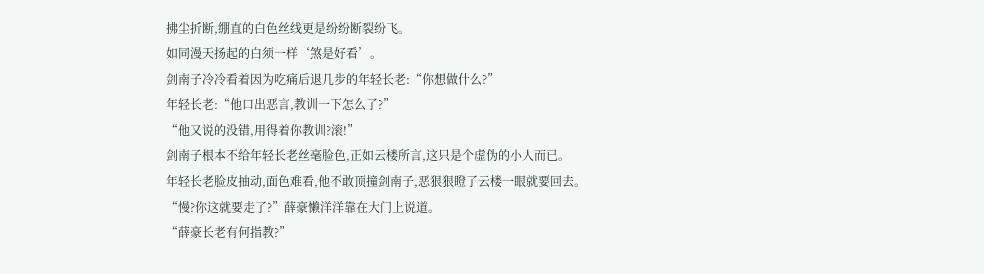拂尘折断,绷直的白色丝线更是纷纷断裂纷飞。
如同漫天扬起的白须一样‘煞是好看’。
剑南子冷冷看着因为吃痛后退几步的年轻长老:“你想做什么?”
年轻长老:“他口出恶言,教训一下怎么了?”
“他又说的没错,用得着你教训?滚!”
剑南子根本不给年轻长老丝毫脸色,正如云楼所言,这只是个虚伪的小人而已。
年轻长老脸皮抽动,面色难看,他不敢顶撞剑南子,恶狠狠瞪了云楼一眼就要回去。
“慢?你这就要走了?”薛豪懒洋洋靠在大门上说道。
“薛豪长老有何指教?”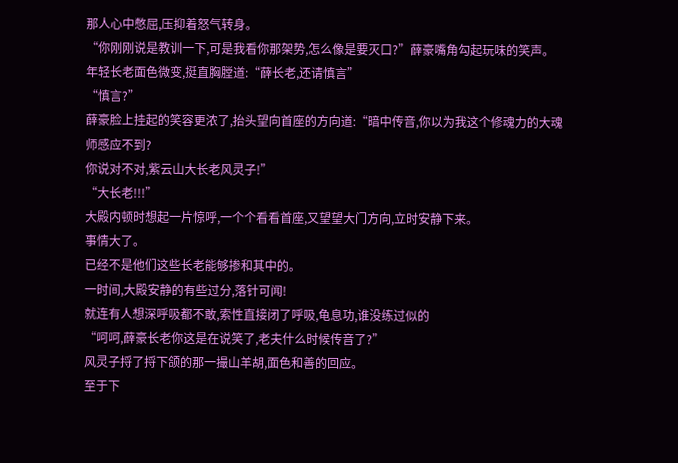那人心中憋屈,压抑着怒气转身。
“你刚刚说是教训一下,可是我看你那架势,怎么像是要灭口?”薛豪嘴角勾起玩味的笑声。
年轻长老面色微变,挺直胸膛道:“薛长老,还请慎言”
“慎言?”
薛豪脸上挂起的笑容更浓了,抬头望向首座的方向道:“暗中传音,你以为我这个修魂力的大魂师感应不到?
你说对不对,紫云山大长老风灵子!”
“大长老!!!”
大殿内顿时想起一片惊呼,一个个看看首座,又望望大门方向,立时安静下来。
事情大了。
已经不是他们这些长老能够掺和其中的。
一时间,大殿安静的有些过分,落针可闻!
就连有人想深呼吸都不敢,索性直接闭了呼吸,龟息功,谁没练过似的
“呵呵,薛豪长老你这是在说笑了,老夫什么时候传音了?”
风灵子捋了捋下颌的那一撮山羊胡,面色和善的回应。
至于下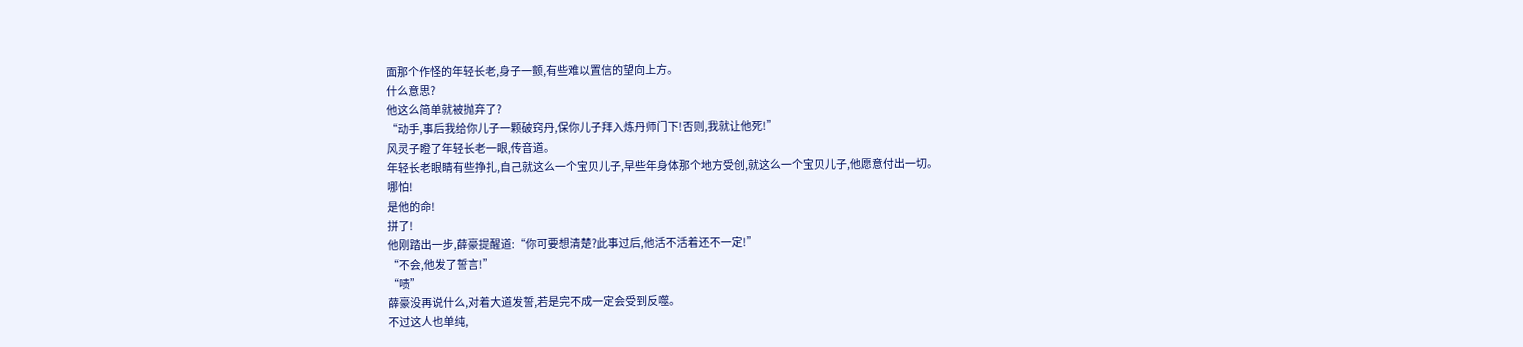面那个作怪的年轻长老,身子一颤,有些难以置信的望向上方。
什么意思?
他这么简单就被抛弃了?
“动手,事后我给你儿子一颗破窍丹,保你儿子拜入炼丹师门下!否则,我就让他死!”
风灵子瞪了年轻长老一眼,传音道。
年轻长老眼睛有些挣扎,自己就这么一个宝贝儿子,早些年身体那个地方受创,就这么一个宝贝儿子,他愿意付出一切。
哪怕!
是他的命!
拼了!
他刚踏出一步,薛豪提醒道:“你可要想清楚?此事过后,他活不活着还不一定!”
“不会,他发了誓言!”
“啧”
薛豪没再说什么,对着大道发誓,若是完不成一定会受到反噬。
不过这人也单纯,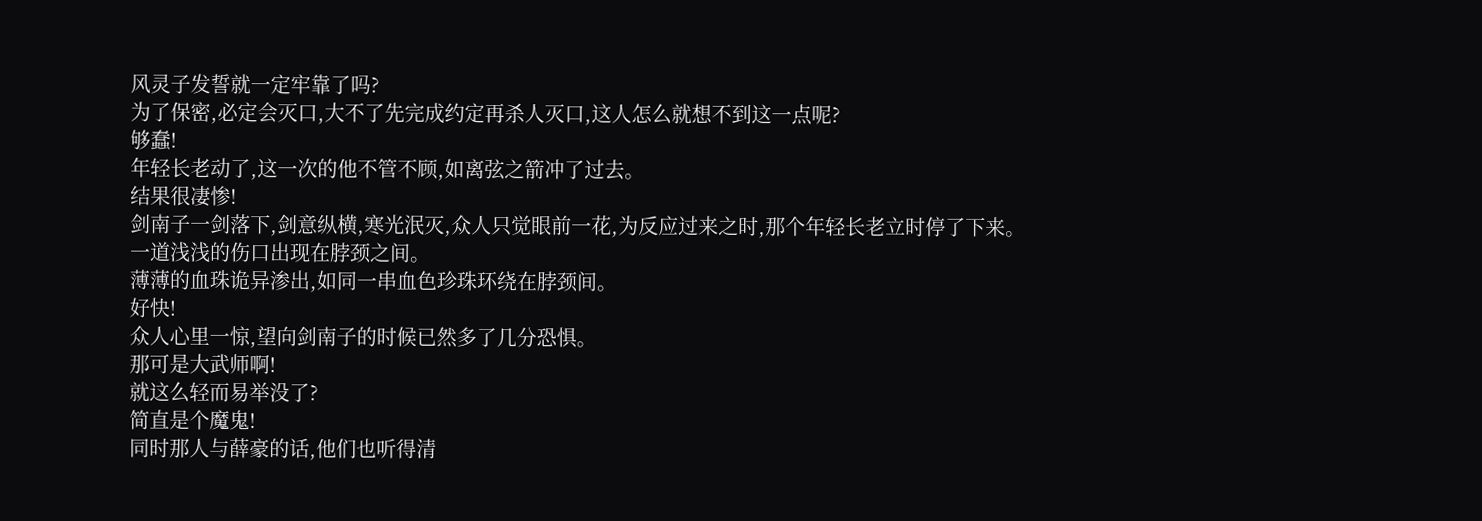风灵子发誓就一定牢靠了吗?
为了保密,必定会灭口,大不了先完成约定再杀人灭口,这人怎么就想不到这一点呢?
够蠢!
年轻长老动了,这一次的他不管不顾,如离弦之箭冲了过去。
结果很凄惨!
剑南子一剑落下,剑意纵横,寒光泯灭,众人只觉眼前一花,为反应过来之时,那个年轻长老立时停了下来。
一道浅浅的伤口出现在脖颈之间。
薄薄的血珠诡异渗出,如同一串血色珍珠环绕在脖颈间。
好快!
众人心里一惊,望向剑南子的时候已然多了几分恐惧。
那可是大武师啊!
就这么轻而易举没了?
简直是个魔鬼!
同时那人与薛豪的话,他们也听得清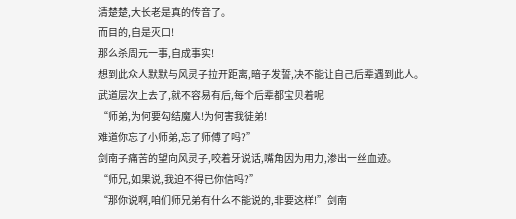清楚楚,大长老是真的传音了。
而目的,自是灭口!
那么杀周元一事,自成事实!
想到此众人默默与风灵子拉开距离,暗子发誓,决不能让自己后辈遇到此人。
武道层次上去了,就不容易有后,每个后辈都宝贝着呢
“师弟,为何要勾结魔人!为何害我徒弟!
难道你忘了小师弟,忘了师傅了吗?”
剑南子痛苦的望向风灵子,咬着牙说话,嘴角因为用力,渗出一丝血迹。
“师兄,如果说,我迫不得已你信吗?”
“那你说啊,咱们师兄弟有什么不能说的,非要这样!”剑南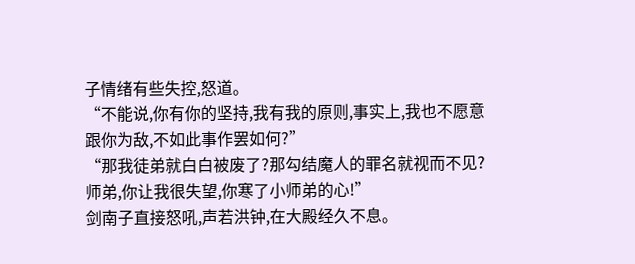子情绪有些失控,怒道。
“不能说,你有你的坚持,我有我的原则,事实上,我也不愿意跟你为敌,不如此事作罢如何?”
“那我徒弟就白白被废了?那勾结魔人的罪名就视而不见?师弟,你让我很失望,你寒了小师弟的心!”
剑南子直接怒吼,声若洪钟,在大殿经久不息。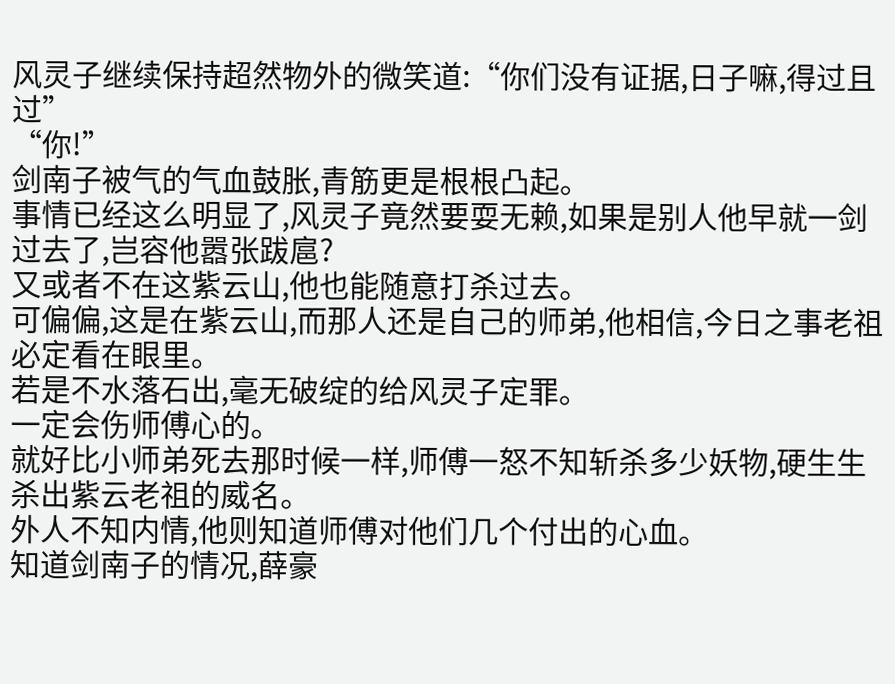风灵子继续保持超然物外的微笑道:“你们没有证据,日子嘛,得过且过”
“你!”
剑南子被气的气血鼓胀,青筋更是根根凸起。
事情已经这么明显了,风灵子竟然要耍无赖,如果是别人他早就一剑过去了,岂容他嚣张跋扈?
又或者不在这紫云山,他也能随意打杀过去。
可偏偏,这是在紫云山,而那人还是自己的师弟,他相信,今日之事老祖必定看在眼里。
若是不水落石出,毫无破绽的给风灵子定罪。
一定会伤师傅心的。
就好比小师弟死去那时候一样,师傅一怒不知斩杀多少妖物,硬生生杀出紫云老祖的威名。
外人不知内情,他则知道师傅对他们几个付出的心血。
知道剑南子的情况,薛豪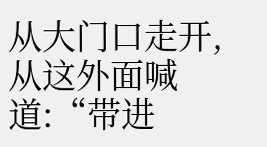从大门口走开,从这外面喊道:“带进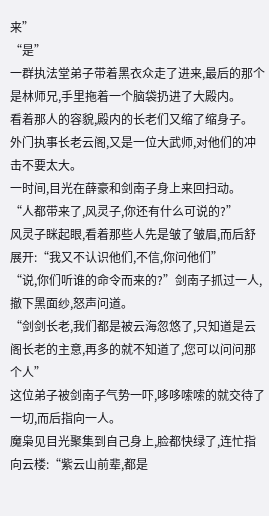来”
“是”
一群执法堂弟子带着黑衣众走了进来,最后的那个是林师兄,手里拖着一个脑袋扔进了大殿内。
看着那人的容貌,殿内的长老们又缩了缩身子。
外门执事长老云阁,又是一位大武师,对他们的冲击不要太大。
一时间,目光在薛豪和剑南子身上来回扫动。
“人都带来了,风灵子,你还有什么可说的?”
风灵子眯起眼,看着那些人先是皱了皱眉,而后舒展开:“我又不认识他们,不信,你问他们”
“说,你们听谁的命令而来的?”剑南子抓过一人,撤下黑面纱,怒声问道。
“剑剑长老,我们都是被云海忽悠了,只知道是云阁长老的主意,再多的就不知道了,您可以问问那个人”
这位弟子被剑南子气势一吓,哆哆嗦嗦的就交待了一切,而后指向一人。
魔枭见目光聚集到自己身上,脸都快绿了,连忙指向云楼:“紫云山前辈,都是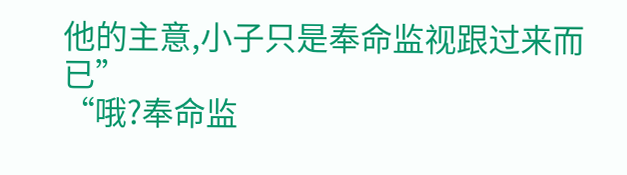他的主意,小子只是奉命监视跟过来而已”
“哦?奉命监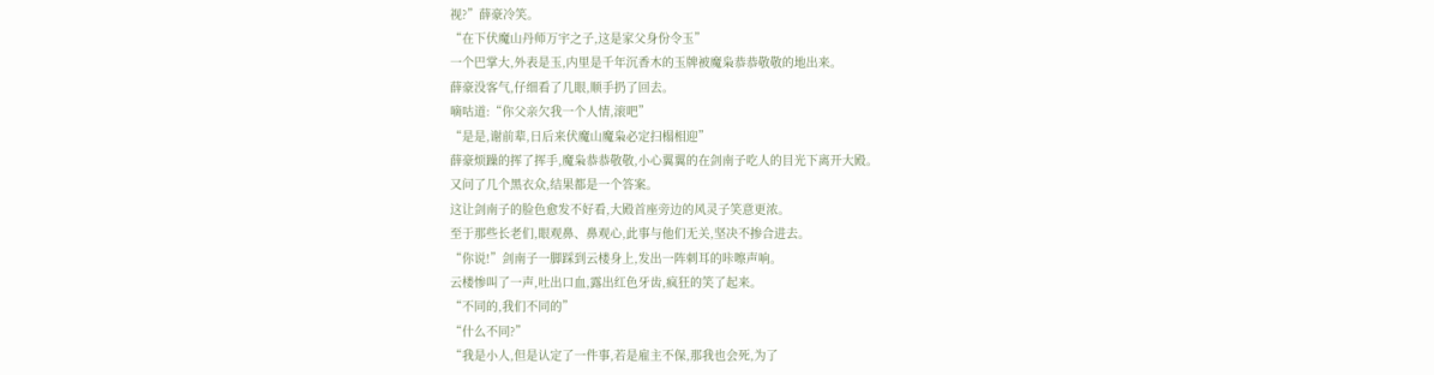视?”薛豪冷笑。
“在下伏魔山丹师万宇之子,这是家父身份令玉”
一个巴掌大,外表是玉,内里是千年沉香木的玉牌被魔枭恭恭敬敬的地出来。
薛豪没客气,仔细看了几眼,顺手扔了回去。
嘀咕道:“你父亲欠我一个人情,滚吧”
“是是,谢前辈,日后来伏魔山魔枭必定扫榻相迎”
薛豪烦躁的挥了挥手,魔枭恭恭敬敬,小心翼翼的在剑南子吃人的目光下离开大殿。
又问了几个黑衣众,结果都是一个答案。
这让剑南子的脸色愈发不好看,大殿首座旁边的风灵子笑意更浓。
至于那些长老们,眼观鼻、鼻观心,此事与他们无关,坚决不掺合进去。
“你说!”剑南子一脚踩到云楼身上,发出一阵刺耳的咔嚓声响。
云楼惨叫了一声,吐出口血,露出红色牙齿,疯狂的笑了起来。
“不同的,我们不同的”
“什么不同?”
“我是小人,但是认定了一件事,若是雇主不保,那我也会死,为了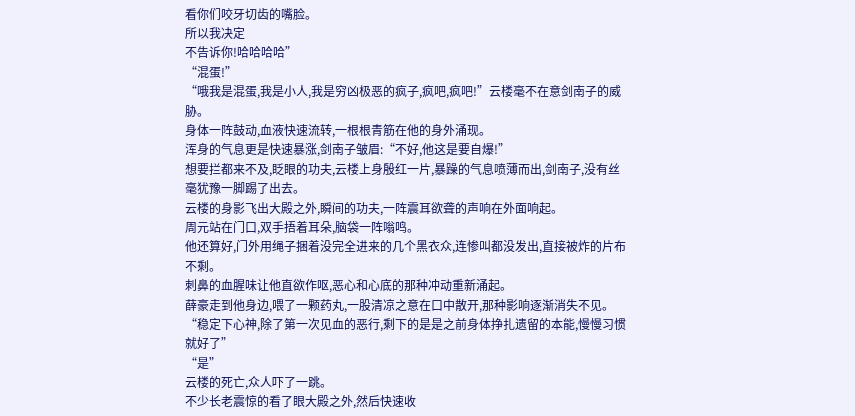看你们咬牙切齿的嘴脸。
所以我决定
不告诉你!哈哈哈哈”
“混蛋!”
“哦我是混蛋,我是小人,我是穷凶极恶的疯子,疯吧,疯吧!”云楼毫不在意剑南子的威胁。
身体一阵鼓动,血液快速流转,一根根青筋在他的身外涌现。
浑身的气息更是快速暴涨,剑南子皱眉:“不好,他这是要自爆!”
想要拦都来不及,眨眼的功夫,云楼上身殷红一片,暴躁的气息喷薄而出,剑南子,没有丝毫犹豫一脚踢了出去。
云楼的身影飞出大殿之外,瞬间的功夫,一阵震耳欲聋的声响在外面响起。
周元站在门口,双手捂着耳朵,脑袋一阵嗡鸣。
他还算好,门外用绳子捆着没完全进来的几个黑衣众,连惨叫都没发出,直接被炸的片布不剩。
刺鼻的血腥味让他直欲作呕,恶心和心底的那种冲动重新涌起。
薛豪走到他身边,喂了一颗药丸,一股清凉之意在口中散开,那种影响逐渐消失不见。
“稳定下心神,除了第一次见血的恶行,剩下的是是之前身体挣扎遗留的本能,慢慢习惯就好了”
“是”
云楼的死亡,众人吓了一跳。
不少长老震惊的看了眼大殿之外,然后快速收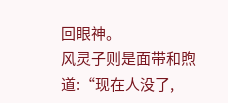回眼神。
风灵子则是面带和煦道:“现在人没了,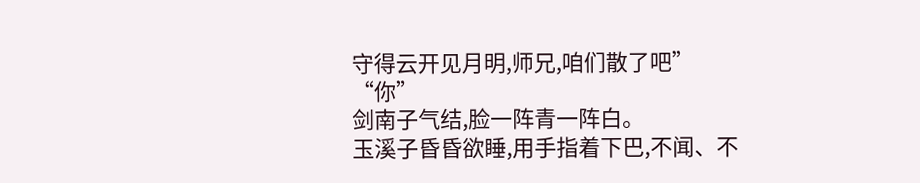守得云开见月明,师兄,咱们散了吧”
“你”
剑南子气结,脸一阵青一阵白。
玉溪子昏昏欲睡,用手指着下巴,不闻、不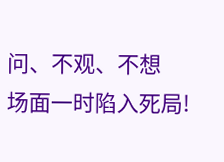问、不观、不想
场面一时陷入死局!